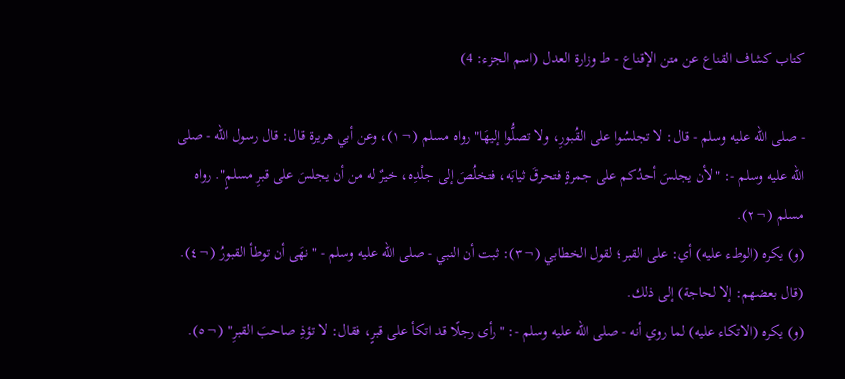كتاب كشاف القناع عن متن الإقناع - ط وزارة العدل (اسم الجزء: 4)

- صلى الله عليه وسلم - قال: لا تجلسُوا على القُبورِ، ولا تصلُّوا إليهَا" رواه مسلم (¬١)، وعن أبي هريرة قال: قال رسول الله - صلى الله عليه وسلم -: "لأن يجلسَ أحدُكم على جمرةٍ فتحرقَ ثيابَه، فتخلُصَ إلى جلْدِه، خيرٌ له من أن يجلسَ على قبرِ مسلمٍ". رواه مسلم (¬٢).
(و) يكره (الوطء عليه) أي: على القبر؛ لقول الخطابي (¬٣): ثبت أن النبي - صلى الله عليه وسلم - "نهَى أن توطأ القبورُ (¬٤). (قال بعضهم: إلا لحاجة) إلى ذلك.
(و) يكره (الاتكاء عليه) لما روي أنه - صلى الله عليه وسلم -: "رأى رجلًا قد اتكأ على قبرٍ، فقال: لا تؤذِ صاحبَ القبرِ" (¬٥).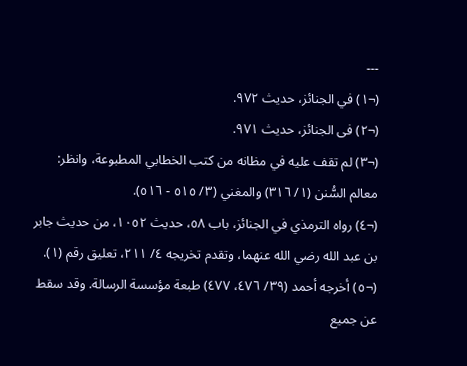---
(¬١) في الجنائز، حديث ٩٧٢.
(¬٢) فى الجنائز، حديث ٩٧١.
(¬٣) لم تقف عليه في مظانه من كتب الخطابي المطبوعة، وانظر: معالم السُّنن (١/ ٣١٦) والمغني (٣/ ٥١٥ - ٥١٦).
(¬٤) رواه الترمذي في الجنائز، باب ٥٨، حديث ١٠٥٢، من حديث جابر بن عبد الله رضي الله عنهما، وتقدم تخريجه ٤/ ٢١١، تعليق رقم (١).
(¬٥) أخرجه أحمد (٣٩/ ٤٧٦، ٤٧٧) طبعة مؤسسة الرسالة. وقد سقط عن جميع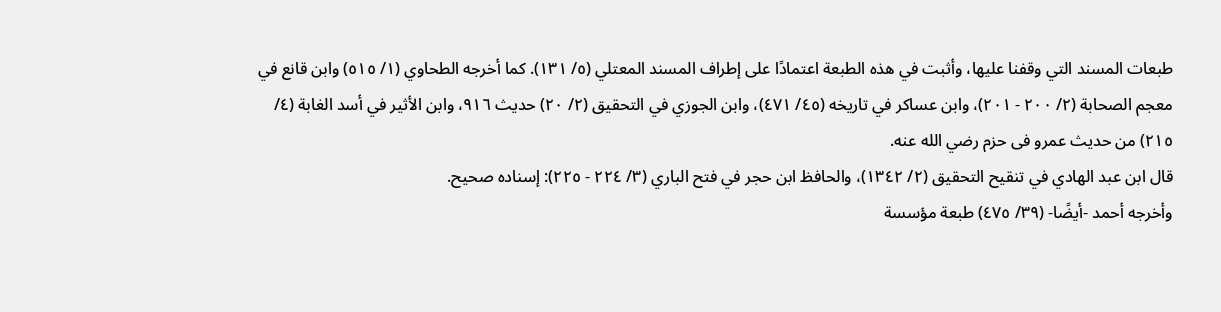طبعات المسند التي وقفنا عليها، وأثبت في هذه الطبعة اعتمادًا على إطراف المسند المعتلي (٥/ ١٣١). كما أخرجه الطحاوي (١/ ٥١٥) وابن قانع في معجم الصحابة (٢/ ٢٠٠ - ٢٠١)، وابن عساكر في تاريخه (٤٥/ ٤٧١)، وابن الجوزي في التحقيق (٢/ ٢٠) حديث ٩١٦، وابن الأثير في أسد الغابة (٤/ ٢١٥) من حديث عمرو فى حزم رضي الله عنه.
قال ابن عبد الهادي في تنقيح التحقيق (٢/ ١٣٤٢)، والحافظ ابن حجر في فتح الباري (٣/ ٢٢٤ - ٢٢٥): إسناده صحيح.
وأخرجه أحمد -أيضًا- (٣٩/ ٤٧٥) طبعة مؤسسة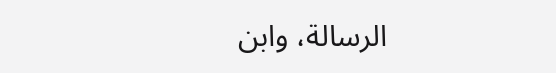الرسالة، وابن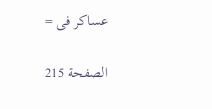عساكر فى =

الصفحة 215